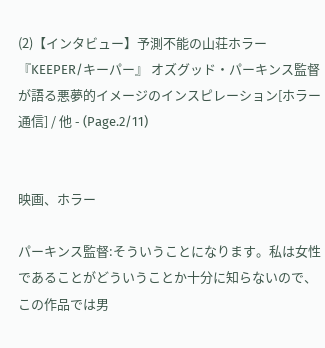(2)【インタビュー】予測不能の山荘ホラー『KEEPER/キーパー』 オズグッド・パーキンス監督が語る悪夢的イメージのインスピレーション[ホラー通信] / 他 - (Page.2/11)


映画、ホラー

パーキンス監督:そういうことになります。私は女性であることがどういうことか十分に知らないので、この作品では男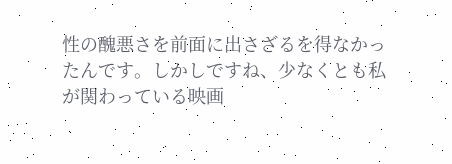性の醜悪さを前面に出さざるを得なかったんです。しかしですね、少なくとも私が関わっている映画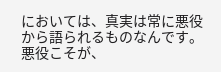においては、真実は常に悪役から語られるものなんです。悪役こそが、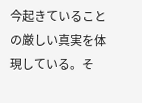今起きていることの厳しい真実を体現している。そ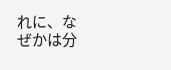れに、なぜかは分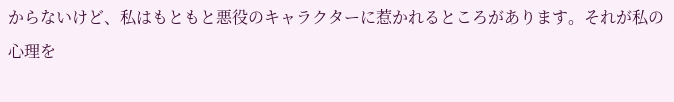からないけど、私はもともと悪役のキャラクターに惹かれるところがあります。それが私の心理を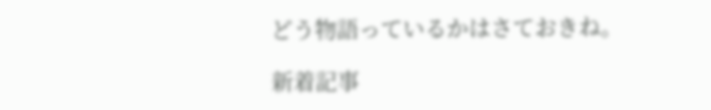どう物語っているかはさておきね。

新着記事